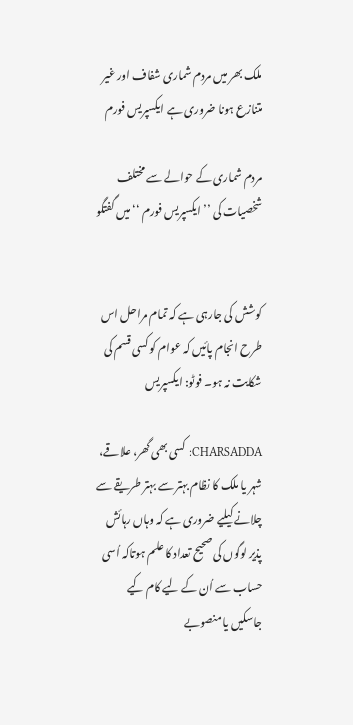ملک بھر میں مردم شماری شفاف اور غیر متنازع ہونا ضروری ہے ایکسپریس فورم

مردم شماری کے حوالے سے مختلف شخصیات کی ’’ایکسپریس فورم ‘‘ میں گفتگو


کوشش کی جارہی ہے کہ تمام مراحل اس طرح انجام پائیں کہ عوام کو کسی قسم کی شکایت نہ ہو۔ فوٹو: ایکسپریس

CHARSADDA: کسی بھی گھر، علاقے، شہر یا ملک کا نظام بہتر سے بہتر طریقے سے چلانے کیلیے ضروری ہے کہ وہاں رہائش پذیر لوگوں کی صحیح تعداد کا علم ہوتاکہ اُسی حساب سے اُن کے لیے کام کیے جاسکیں یا منصوبے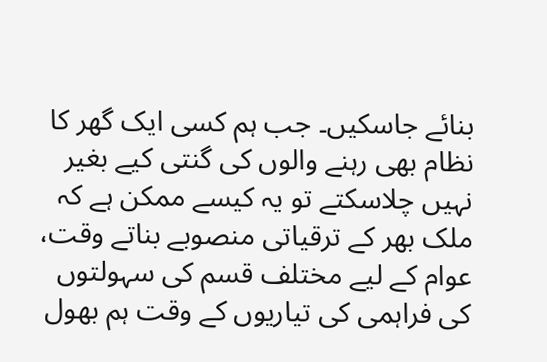بنائے جاسکیں۔ جب ہم کسی ایک گھر کا نظام بھی رہنے والوں کی گنتی کیے بغیر نہیں چلاسکتے تو یہ کیسے ممکن ہے کہ ملک بھر کے ترقیاتی منصوبے بناتے وقت، عوام کے لیے مختلف قسم کی سہولتوں کی فراہمی کی تیاریوں کے وقت ہم بھول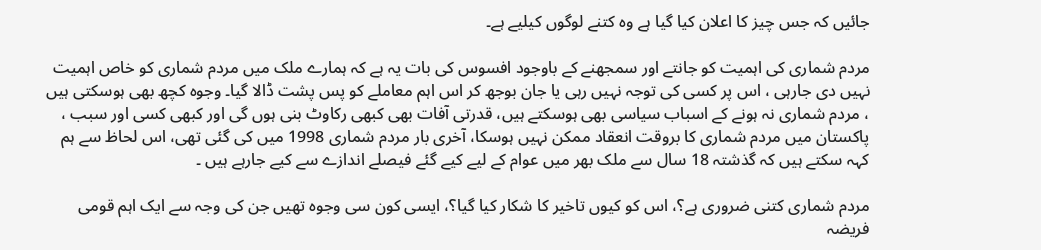جائیں کہ جس چیز کا اعلان کیا گیا ہے وہ کتنے لوگوں کیلیے ہے۔

مردم شماری کی اہمیت کو جانتے اور سمجھنے کے باوجود افسوس کی بات یہ ہے کہ ہمارے ملک میں مردم شماری کو خاص اہمیت نہیں دی جارہی ، اس پر کسی کی توجہ نہیں رہی یا جان بوجھ کر اس اہم معاملے کو پس پشت ڈالا گیا۔ وجوہ کچھ بھی ہوسکتی ہیں ، مردم شماری نہ ہونے کے اسباب سیاسی بھی ہوسکتے ہیں، قدرتی آفات بھی کبھی رکاوٹ بنی ہوں گی اور کبھی کسی اور سبب ، پاکستان میں مردم شماری کا بروقت انعقاد ممکن نہیں ہوسکا، آخری بار مردم شماری 1998 میں کی گئی تھی، اس لحاظ سے ہم کہہ سکتے ہیں کہ گذشتہ 18 سال سے ملک بھر میں عوام کے لیے کیے گئے فیصلے اندازے سے کیے جارہے ہیں ۔

مردم شماری کتنی ضروری ہے؟، اس کو کیوں تاخیر کا شکار کیا گیا؟، ایسی کون سی وجوہ تھیں جن کی وجہ سے ایک اہم قومی فریضہ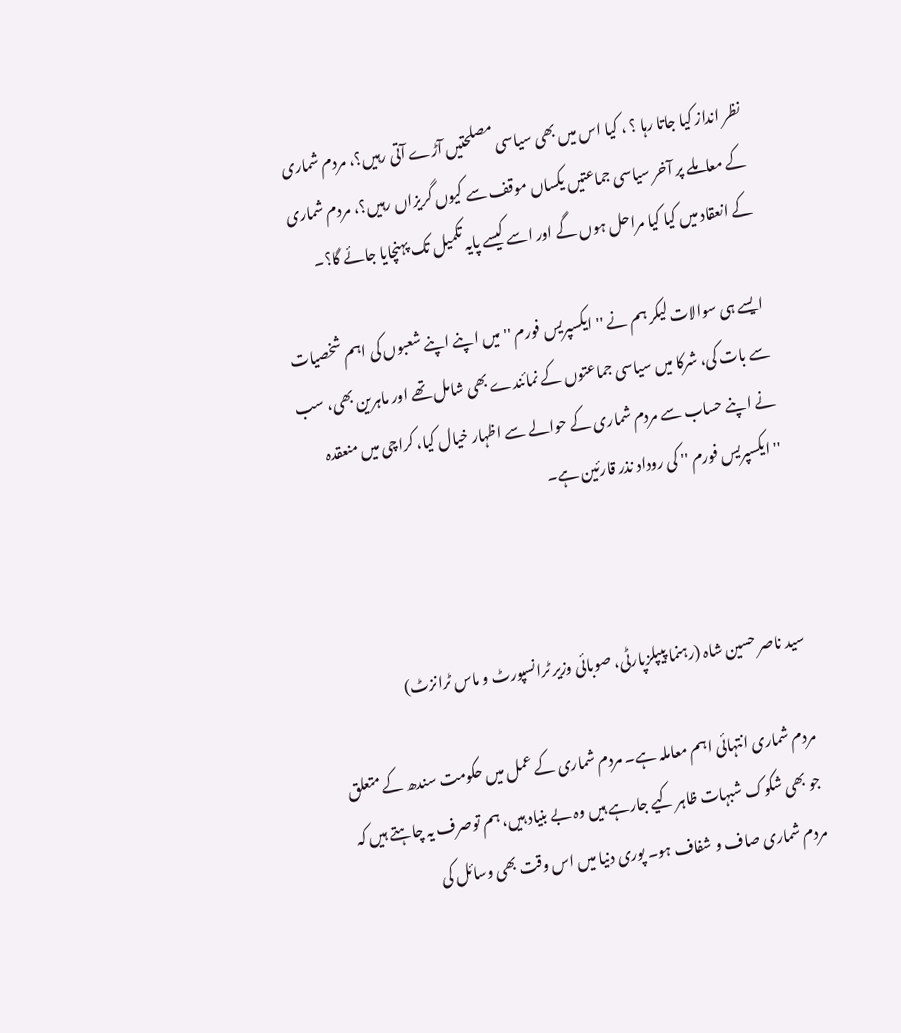نظر انداز کیا جاتا رہا ؟ ، کیا اس میں بھی سیاسی مصلحتیں آڑے آتی رہیں؟، مردم شماری کے معاملے پر آخر سیاسی جماعتیں یکساں موقف سے کیوں گریزاں رہیں؟، مردم شماری کے انعقاد میں کیا کیا مراحل ہوں گے اور اسے کیسے پایہ تکمیل تک پہنچایا جائے گا؟۔

ایسے ہی سوالات لیکر ہم نے ''ایکسپریس فورم '' میں اپنے اپنے شعبوں کی اہم شخصیات سے بات کی، شرکا میں سیاسی جماعتوں کے نمائندے بھی شامل تھے اور ماہرین بھی، سب نے اپنے حساب سے مردم شماری کے حوالے سے اظہار خیال کیا، کراچی میں منعقدہ ''ایکسپریس فورم '' کی روداد نذر قارئین ہے۔



سید ناصر حسین شاہ (رہنما پیپلزپارٹی، صوبائی وزیر ٹرانسپورٹ و ماس ٹرانزٹ)

مردم شماری انتہائی اہم معاملہ ہے۔ مردم شماری کے عمل میں حکومت سندھ کے متعلق جو بھی شکوک شبہات ظاہر کیے جارہے ہیں وہ بے بنیاد ہیں، ہم توصرف یہ چاہتے ہیں کہ مردم شماری صاف و شفاف ہو۔ پوری دنیا میں اس وقت بھی وسائل کی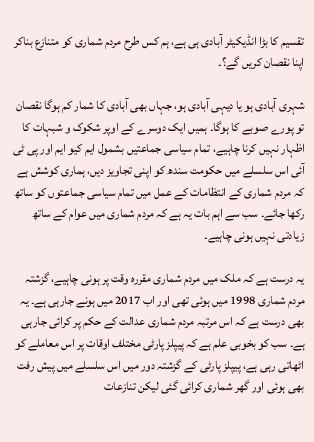تقسیم کا بڑا انڈیکیٹر آبادی ہی ہے، ہم کس طرح مردم شماری کو متنازع بناکر اپنا نقصان کریں گے؟۔

شہری آبادی ہو یا دیہی آبادی ہو، جہاں بھی آبادی کا شمار کم ہوگا نقصان تو پورے صوبے کا ہوگا۔ ہمیں ایک دوسرے کے اوپر شکوک و شبہات کا اظہار نہیں کرنا چاہیے، تمام سیاسی جماعتیں بشمول ایم کیو ایم اور پی ٹی آئی اس سلسلے میں حکومت سندھ کو اپنی تجاویز دیں، ہماری کوشش ہے کہ مردم شماری کے انتظامات کے عمل میں تمام سیاسی جماعتوں کو ساتھ رکھا جائے۔ سب سے اہم بات یہ ہے کہ مردم شماری میں عوام کے ساتھ زیادتی نہیں ہونی چاہیے۔

یہ درست ہے کہ ملک میں مردم شماری مقررہ وقت پر ہونی چاہیے، گزشتہ مردم شماری 1998 میں ہوئی تھی اور اب 2017 میں ہونے جارہی ہے۔ یہ بھی درست ہے کہ اس مرتبہ مردم شماری عدالت کے حکم پر کرائی جارہی ہے۔ سب کو بخوبی علم ہے کہ پیپلز پارٹی مختلف اوقات پر اس معاملے کو اٹھاتی رہی ہے، پیپلز پارٹی کے گزشتہ دور میں اس سلسلے میں پیش رفت بھی ہوئی اور گھر شماری کرائی گئی لیکن تنازعات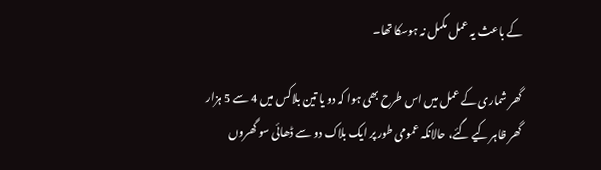کے باعث یہ عمل مکمل نہ ہوسکا تھا۔

گھر شماری کے عمل میں اس طرح بھی ہوا کہ دو یا تین بلاکس میں 4 سے 5 ہزار گھر ظاہر کیے گئے، حالانکہ عمومی طور پر ایک بلاک دو سے ڈھائی سو گھروں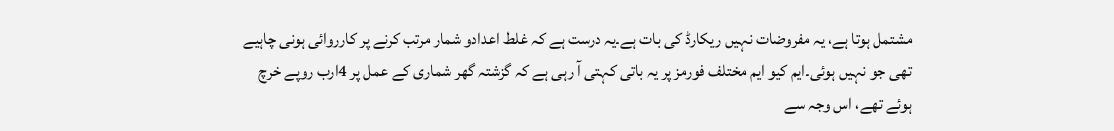مشتمل ہوتا ہے، یہ مفروضات نہیں ریکارڈ کی بات ہے۔یہ درست ہے کہ غلط اعدادو شمار مرتب کرنے پر کارروائی ہونی چاہیے تھی جو نہیں ہوئی۔ایم کیو ایم مختلف فورمز پر یہ باتی کہتی آ رہی ہے کہ گزشتہ گھر شماری کے عمل پر 4ارب روپے خرچ ہوئے تھے، اس وجہ سے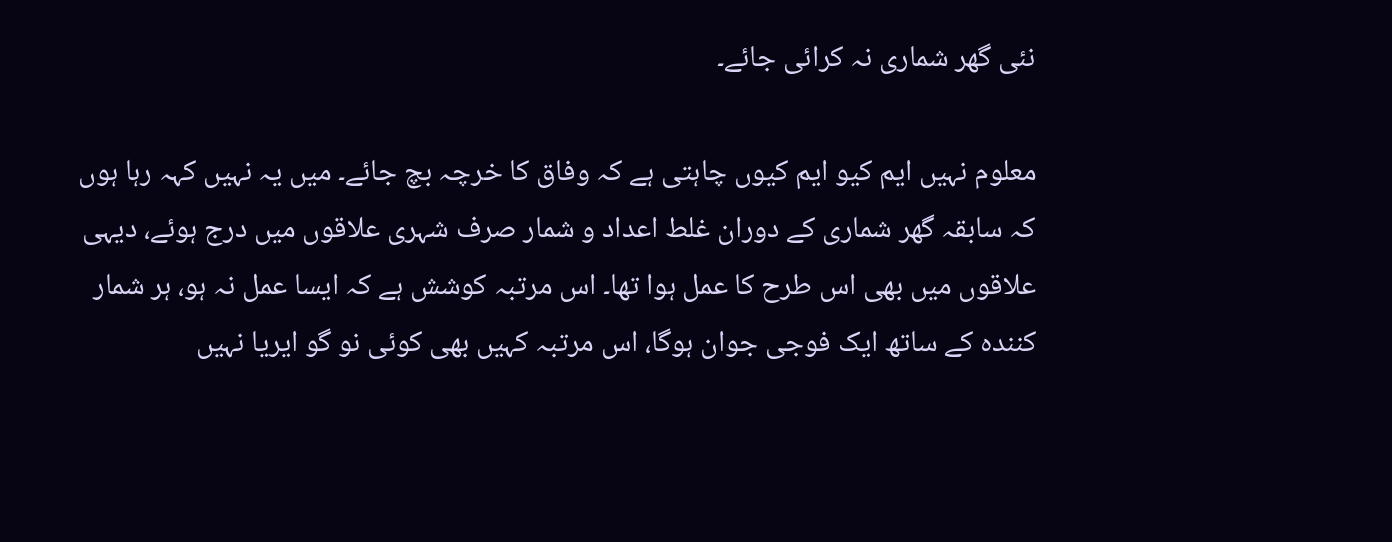نئی گھر شماری نہ کرائی جائے۔

معلوم نہیں ایم کیو ایم کیوں چاہتی ہے کہ وفاق کا خرچہ بچ جائے۔ میں یہ نہیں کہہ رہا ہوں کہ سابقہ گھر شماری کے دوران غلط اعداد و شمار صرف شہری علاقوں میں درج ہوئے، دیہی علاقوں میں بھی اس طرح کا عمل ہوا تھا۔ اس مرتبہ کوشش ہے کہ ایسا عمل نہ ہو، ہر شمار کنندہ کے ساتھ ایک فوجی جوان ہوگا، اس مرتبہ کہیں بھی کوئی نو گو ایریا نہیں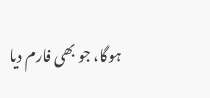ہوگا، جو بھی فارم دیا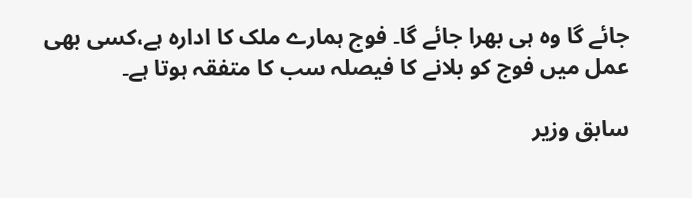جائے گا وہ ہی بھرا جائے گا۔ فوج ہمارے ملک کا ادارہ ہے،کسی بھی عمل میں فوج کو بلانے کا فیصلہ سب کا متفقہ ہوتا ہے۔

سابق وزیر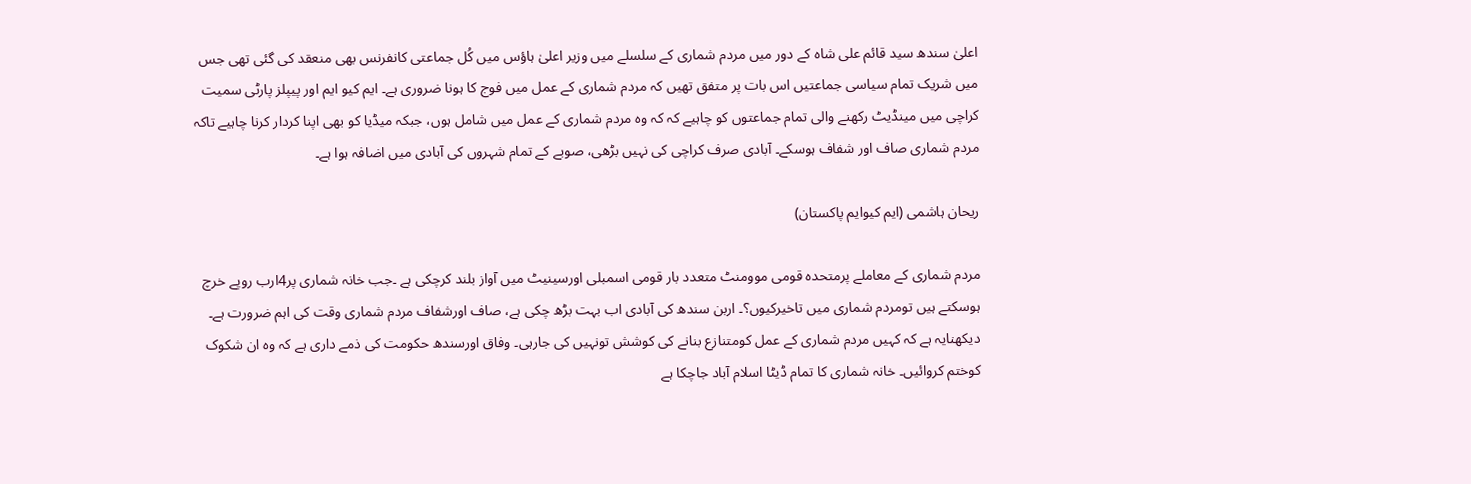اعلیٰ سندھ سید قائم علی شاہ کے دور میں مردم شماری کے سلسلے میں وزیر اعلیٰ ہاؤس میں کُل جماعتی کانفرنس بھی منعقد کی گئی تھی جس میں شریک تمام سیاسی جماعتیں اس بات پر متفق تھیں کہ مردم شماری کے عمل میں فوج کا ہونا ضروری ہے۔ ایم کیو ایم اور پیپلز پارٹی سمیت کراچی میں مینڈیٹ رکھنے والی تمام جماعتوں کو چاہیے کہ کہ وہ مردم شماری کے عمل میں شامل ہوں، جبکہ میڈیا کو بھی اپنا کردار کرنا چاہیے تاکہ مردم شماری صاف اور شفاف ہوسکے۔ آبادی صرف کراچی کی نہیں بڑھی، صوبے کے تمام شہروں کی آبادی میں اضافہ ہوا ہے۔

ریحان ہاشمی (ایم کیوایم پاکستان)

مردم شماری کے معاملے پرمتحدہ قومی موومنٹ متعدد بار قومی اسمبلی اورسینیٹ میں آواز بلند کرچکی ہے ۔جب خانہ شماری پر4ارب روپے خرچ ہوسکتے ہیں تومردم شماری میں تاخیرکیوں؟۔ اربن سندھ کی آبادی اب بہت بڑھ چکی ہے، صاف اورشفاف مردم شماری وقت کی اہم ضرورت ہے۔ دیکھنایہ ہے کہ کہیں مردم شماری کے عمل کومتنازع بنانے کی کوشش تونہیں کی جارہی۔ وفاق اورسندھ حکومت کی ذمے داری ہے کہ وہ ان شکوک کوختم کروائیں۔ خانہ شماری کا تمام ڈیٹا اسلام آباد جاچکا ہے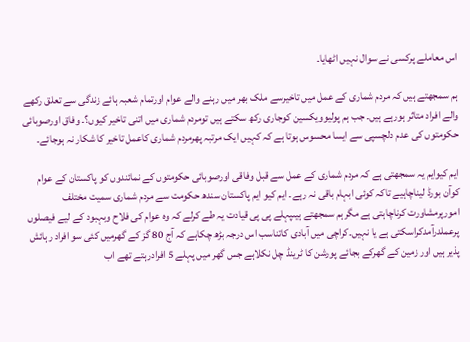اس معاملے پرکسی نے سوال نہیں اٹھایا۔

ہم سمجھتے ہیں کہ مردم شماری کے عمل میں تاخیرسے ملک بھر میں رہنے والے عوام اورتمام شعبہ ہائے زندگی سے تعلق رکھے والے افراد متاثر ہورہے ہیں۔ جب ہم پولیوویکسین کوجاری رکھ سکتے ہیں تومردم شماری میں اتنی تاخیر کیوں؟۔ وفاق اورصوبائی حکومتوں کی عدم دلچسپی سے ایسا محسوس ہوتا ہے کہ کہیں ایک مرتبہ پھرمردم شماری کاعمل تاخیر کا شکار نہ ہوجائے۔

ایم کیوایم یہ سمجھتی ہے کہ مردم شماری کے عمل سے قبل وفاقی اورصوبائی حکومتوں کے نمائندوں کو پاکستان کے عوام کوآن بورڈ لیناچاہیے تاکہ کوئی ابہام باقی نہ رہے۔ ایم کیو ایم پاکستان سندھ حکومت سے مردم شماری سمیت مختلف امورپرمشاورت کرناچاہتی ہے مگرہم سمجھتے ہیںپہلے پی پی قیادت یہ طے کرلے کہ وہ عوام کی فلاح وبہبود کے لیے فیصلوں پرعملدرآمدکراسکتی ہے یا نہیں۔کراچی میں آبادی کاتناسب اس درجہ بڑھ چکاہے کہ آج 80 گز کے گھرمیں کئی سو افراد رہائش پذیر ہیں اور زمین کے گھرکے بجائے پورشن کا ٹرینڈ چل نکلاہے جس گھر میں پہلے 5 افرادرہتے تھے اب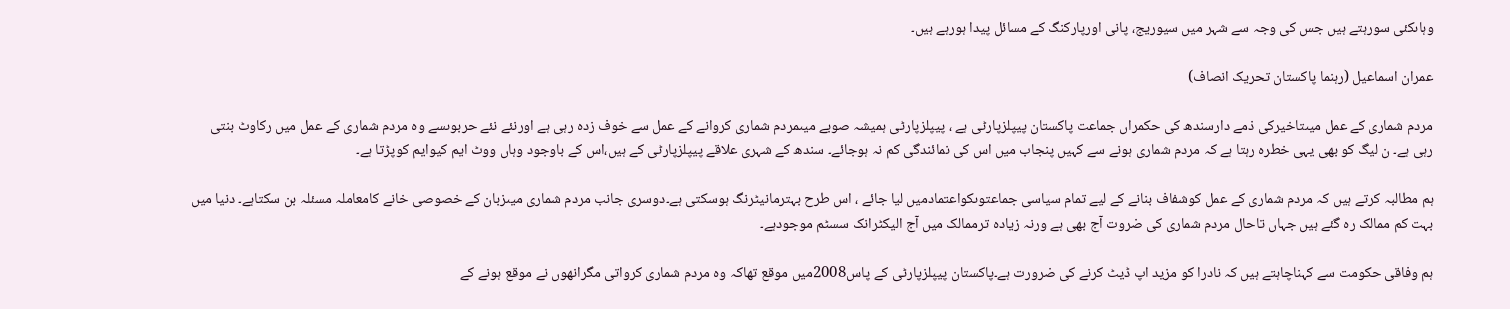وہاںکئی سورہتے ہیں جس کی وجہ سے شہر میں سیوریج، پانی اورپارکنگ کے مسائل پیدا ہورہے ہیں۔

عمران اسماعیل (رہنما پاکستان تحریک انصاف)

مردم شماری کے عمل میںتاخیرکی ذمے دارسندھ کی حکمراں جماعت پاکستان پیپلزپارٹی ہے ، پیپلزپارٹی ہمیشہ صوبے میںمردم شماری کروانے کے عمل سے خوف زدہ رہی ہے اورنئے نئے حربوںسے وہ مردم شماری کے عمل میں رکاوٹ بنتی رہی ہے۔ ن لیگ کو بھی یہی خطرہ رہتا ہے کہ مردم شماری ہونے سے کہیں پنجاب میں اس کی نمائندگی کم نہ ہوجائے۔ سندھ کے شہری علاقے پیپلزپارٹی کے ہیں،اس کے باوجود وہاں ووٹ ایم کیوایم کوپڑتا ہے۔

ہم مطالبہ کرتے ہیں کہ مردم شماری کے عمل کوشفاف بنانے کے لیے تمام سیاسی جماعتوںکواعتمادمیں لیا جائے ، اس طرح بہترمانیٹرنگ ہوسکتی ہے۔دوسری جانب مردم شماری میںزبان کے خصوصی خانے کامعاملہ مسئلہ بن سکتاہے۔ دنیا میں بہت کم ممالک رہ گئے ہیں جہاں تاحال مردم شماری کی ضروت آج بھی ہے ورنہ زیادہ ترممالک میں آج الیکٹرانک سسٹم موجودہے۔

ہم وفاقی حکومت سے کہناچاہتے ہیں کہ نادرا کو مزید اپ ڈیٹ کرنے کی ضرورت ہے۔پاکستان پیپلزپارٹی کے پاس2008میں موقع تھاکہ وہ مردم شماری کرواتی مگرانھوں نے موقع ہونے کے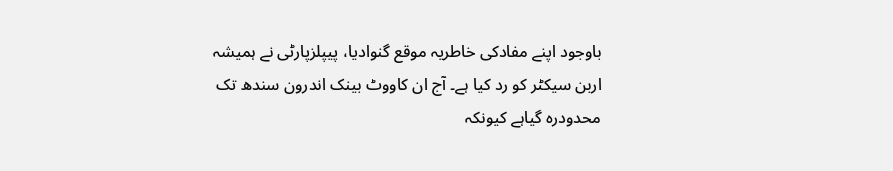باوجود اپنے مفادکی خاطریہ موقع گنوادیا، پیپلزپارٹی نے ہمیشہ اربن سیکٹر کو رد کیا ہے۔ آج ان کاووٹ بینک اندرون سندھ تک محدودرہ گیاہے کیونکہ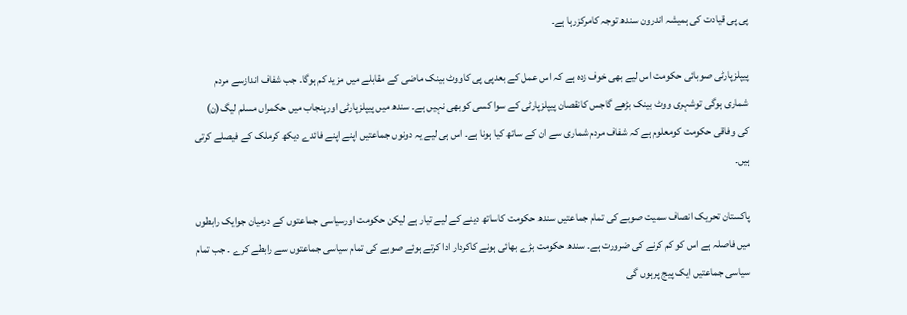پی پی قیادت کی ہمیشہ اندرون سندھ توجہ کامرکزرہا ہے۔

پیپلزپارٹی صوبائی حکومت اس لیے بھی خوف زدہ ہے کہ اس عمل کے بعدپی پی کاووٹ بینک ماضی کے مقابلے میں مزید کم ہوگا۔ جب شفاف اندازسے مردم شماری ہوگی توشہری ووٹ بینک بڑھے گاجس کانقصان پیپلزپارٹی کے سوا کسی کوبھی نہیں ہے۔ سندھ میں پیپلزپارٹی اورپنجاب میں حکمراں مسلم لیگ(ن) کی وفاقی حکومت کومعلوم ہے کہ شفاف مردم شماری سے ان کے ساتھ کیا ہونا ہے۔ اس ہی لیے یہ دونوں جماعتیں اپنے اپنے فائدے دیکھ کرملک کے فیصلے کرتی ہیں۔

پاکستان تحریک انصاف سمیت صوبے کی تمام جماعتیں سندھ حکومت کاساتھ دینے کے لیے تیار ہے لیکن حکومت اورسیاسی جماعتوں کے درمیان جوایک رابطوں میں فاصلہ ہے اس کو کم کرنے کی ضرورت ہے۔ سندھ حکومت بڑے بھائی ہونے کاکردار ادا کرتے ہوئے صوبے کی تمام سیاسی جماعتوں سے رابطے کرے ۔ جب تمام سیاسی جماعتیں ایک پیج پرہوں گی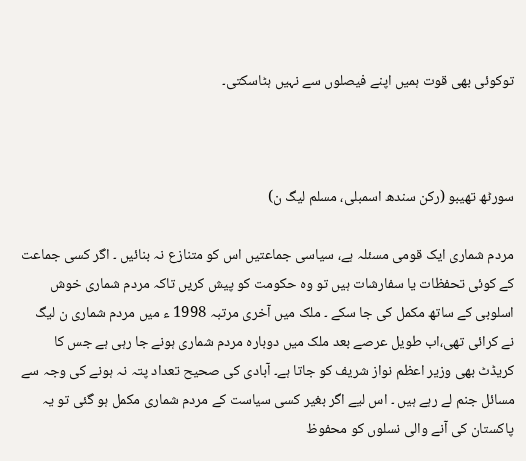توکوئی بھی قوت ہمیں اپنے فیصلوں سے نہیں ہٹاسکتی۔



سورٹھ تھیبو (رکن سندھ اسمبلی، مسلم لیگ ن)

مردم شماری ایک قومی مسئلہ ہے، سیاسی جماعتیں اس کو متنازع نہ بنائیں ۔ اگر کسی جماعت کے کوئی تحفظات یا سفارشات ہیں تو وہ حکومت کو پیش کریں تاکہ مردم شماری خوش اسلوبی کے ساتھ مکمل کی جا سکے ۔ ملک میں آخری مرتبہ 1998 ء میں مردم شماری ن لیگ نے کرائی تھی،اب طویل عرصے بعد ملک میں دوبارہ مردم شماری ہونے جا رہی ہے جس کا کریڈٹ بھی وزیر اعظم نواز شریف کو جاتا ہے۔ آبادی کی صحیح تعداد پتہ نہ ہونے کی وجہ سے مسائل جنم لے رہے ہیں ۔ اس لیے اگر بغیر کسی سیاست کے مردم شماری مکمل ہو گئی تو یہ پاکستان کی آنے والی نسلوں کو محفوظ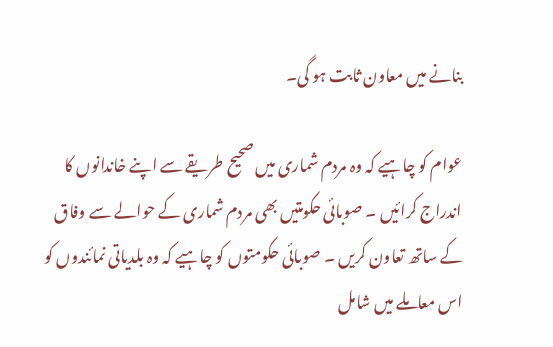بنانے میں معاون ثابت ہو گی۔

عوام کو چاہیے کہ وہ مردم شماری میں صحیح طریقے سے اپنے خاندانوں کا اندراج کرائیں ۔ صوبائی حکومتیں بھی مردم شماری کے حوالے سے وفاق کے ساتھ تعاون کریں ۔ صوبائی حکومتوں کو چاہیے کہ وہ بلدیاتی نمائندوں کو اس معاملے میں شامل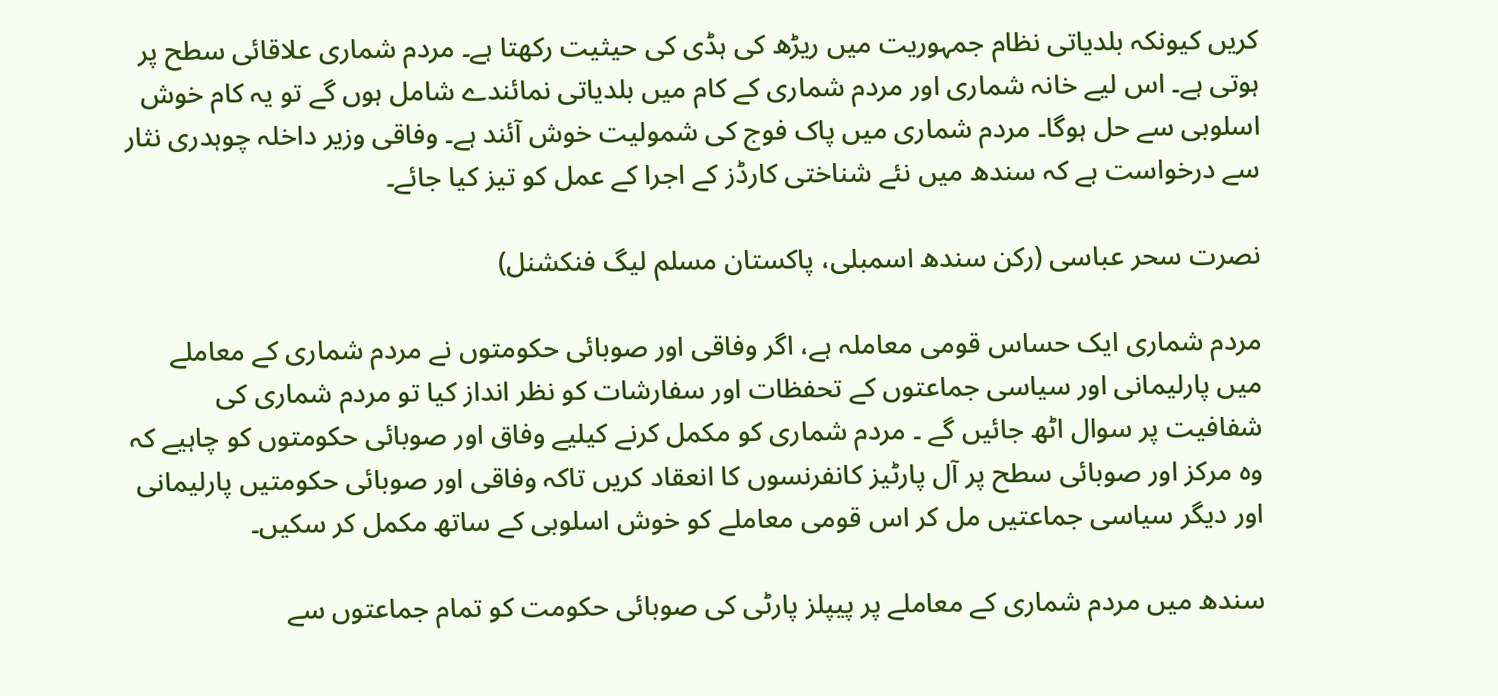کریں کیونکہ بلدیاتی نظام جمہوریت میں ریڑھ کی ہڈی کی حیثیت رکھتا ہے۔ مردم شماری علاقائی سطح پر ہوتی ہے۔ اس لیے خانہ شماری اور مردم شماری کے کام میں بلدیاتی نمائندے شامل ہوں گے تو یہ کام خوش اسلوبی سے حل ہوگا۔ مردم شماری میں پاک فوج کی شمولیت خوش آئند ہے۔ وفاقی وزیر داخلہ چوہدری نثار سے درخواست ہے کہ سندھ میں نئے شناختی کارڈز کے اجرا کے عمل کو تیز کیا جائے۔

نصرت سحر عباسی (رکن سندھ اسمبلی، پاکستان مسلم لیگ فنکشنل)

مردم شماری ایک حساس قومی معاملہ ہے، اگر وفاقی اور صوبائی حکومتوں نے مردم شماری کے معاملے میں پارلیمانی اور سیاسی جماعتوں کے تحفظات اور سفارشات کو نظر انداز کیا تو مردم شماری کی شفافیت پر سوال اٹھ جائیں گے ۔ مردم شماری کو مکمل کرنے کیلیے وفاق اور صوبائی حکومتوں کو چاہیے کہ وہ مرکز اور صوبائی سطح پر آل پارٹیز کانفرنسوں کا انعقاد کریں تاکہ وفاقی اور صوبائی حکومتیں پارلیمانی اور دیگر سیاسی جماعتیں مل کر اس قومی معاملے کو خوش اسلوبی کے ساتھ مکمل کر سکیں۔

سندھ میں مردم شماری کے معاملے پر پیپلز پارٹی کی صوبائی حکومت کو تمام جماعتوں سے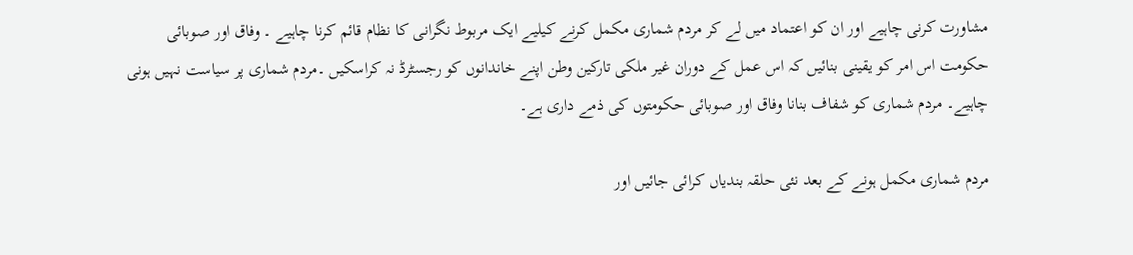مشاورت کرنی چاہیے اور ان کو اعتماد میں لے کر مردم شماری مکمل کرنے کیلیے ایک مربوط نگرانی کا نظام قائم کرنا چاہیے ۔ وفاق اور صوبائی حکومت اس امر کو یقینی بنائیں کہ اس عمل کے دوران غیر ملکی تارکین وطن اپنے خاندانوں کو رجسٹرڈ نہ کراسکیں ۔مردم شماری پر سیاست نہیں ہونی چاہیے۔ مردم شماری کو شفاف بنانا وفاق اور صوبائی حکومتوں کی ذمے داری ہے۔

مردم شماری مکمل ہونے کے بعد نئی حلقہ بندیاں کرائی جائیں اور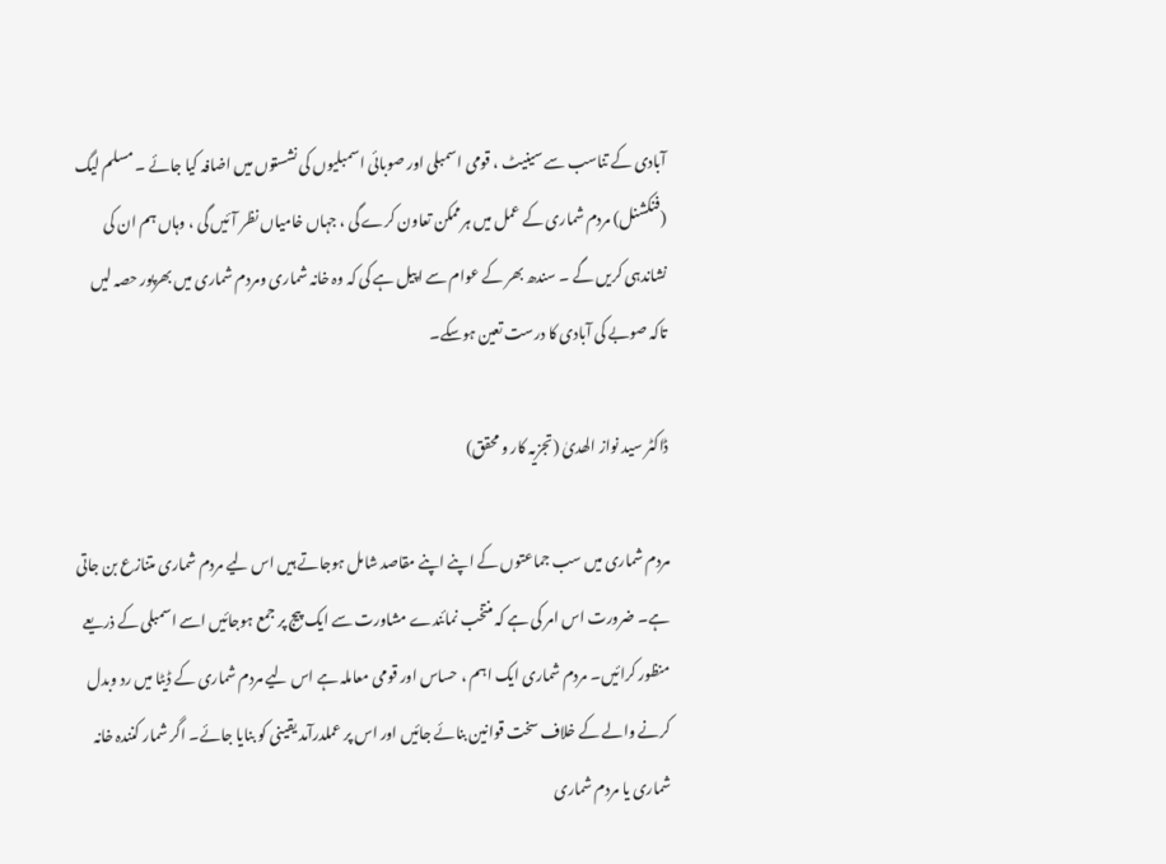آبادی کے تناسب سے سینیٹ ، قومی اسمبلی اور صوبائی اسمبلیوں کی نشستوں میں اضافہ کیا جائے ۔ مسلم لیگ (فنکشنل) مردم شماری کے عمل میں ہرممکن تعاون کرے گی ، جہاں خامیاں نظر آئیں گی ، وہاں ہم ان کی نشاندہی کریں گے ۔ سندھ بھر کے عوام سے اپیل ہے کی کہ وہ خانہ شماری ومردم شماری میں بھرپور حصہ لیں تاکہ صوبے کی آبادی کا درست تعین ہوسکے۔

ڈاکٹر سید نواز الھدیٰ (تجزیہ کار و محقق)

مردم شماری میں سب جماعتوں کے اپنے اپنے مقاصد شامل ہوجاتے ہیں اس لیے مردم شماری متنازع بن جاتی ہے۔ ضرورت اس امر کی ہے کہ منتخب نمائندے مشاورت سے ایک پیج پر جمع ہوجائیں اسے اسمبلی کے ذریعے منظور کرائیں۔ مردم شماری ایک اہم ، حساس اور قومی معاملہ ہے اس لیے مردم شماری کے ڈیٹا میں رد وبدل کرنے والے کے خلاف سخت قوانین بنائے جائیں اور اس پر عملدرآمد یقینی کو بنایا جائے۔ اگر شمار کنندہ خانہ شماری یا مردم شماری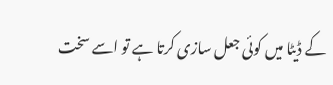کے ڈیٹا میں کوئی جعل سازی کرتا ہے تو اسے سخت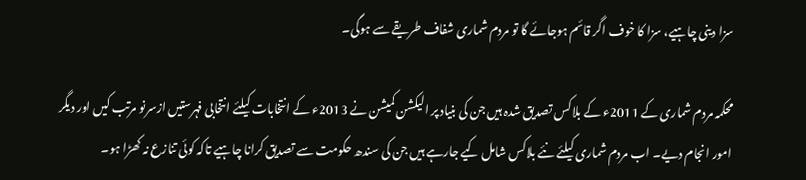سزا دینی چاہیے، سزا کا خوف اگر قائم ہوجائے گا تو مردم شماری شفاف طریقے سے ہوگی۔

محکمہ مردم شماری کے 2011ء کے بلاکس تصدیق شدہ ہیں جن کی بنیاد پر الیکشن کمیشن نے 2013ء کے انتخابات کیلئے انتخابی فہرستیں ازسرنو مرتب کیں اور دیگر امور انجام دیے۔ اب مردم شماری کیلئے نئے بلاکس شامل کیے جارہے ہیں جن کی سندھ حکومت سے تصدیق کرانا چاہیے تاکہ کوئی تنازع نہ کھڑا ہو۔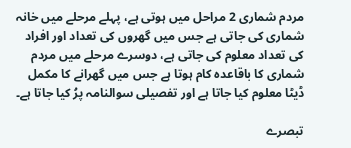مردم شماری 2 مراحل میں ہوتی ہے، پہلے مرحلے میں خانہ شماری کی جاتی ہے جس میں گھروں کی تعداد اور افراد کی تعداد معلوم کی جاتی ہے، دوسرے مرحلے میں مردم شماری کا باقاعدہ کام ہوتا ہے جس میں گھرانے کا مکمل ڈیٹا معلوم کیا جاتا ہے اور تفصیلی سوالنامہ پرُ کیا جاتا ہے۔

تبصرے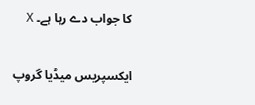کا جواب دے رہا ہے۔ X

ایکسپریس میڈیا گروپ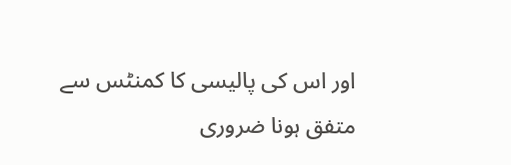اور اس کی پالیسی کا کمنٹس سے متفق ہونا ضروری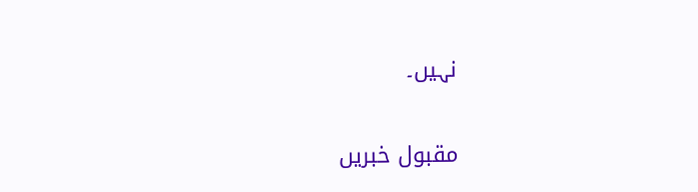نہیں۔

مقبول خبریں